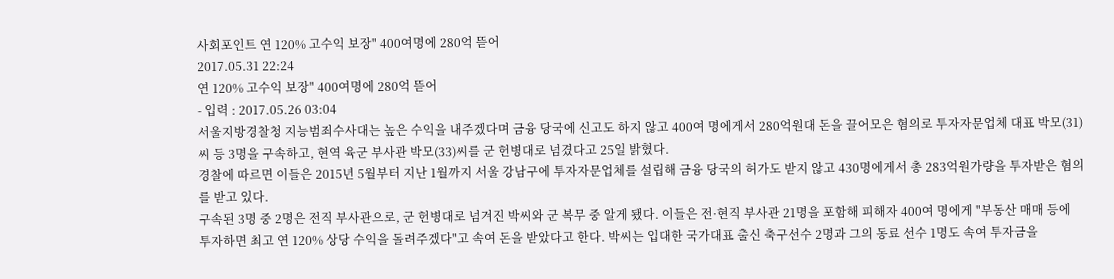사회포인트 연 120% 고수익 보장" 400여명에 280억 뜯어
2017.05.31 22:24
연 120% 고수익 보장" 400여명에 280억 뜯어
- 입력 : 2017.05.26 03:04
서울지방경찰청 지능범죄수사대는 높은 수익을 내주겠다며 금융 당국에 신고도 하지 않고 400여 명에게서 280억원대 돈을 끌어모은 혐의로 투자자문업체 대표 박모(31)씨 등 3명을 구속하고, 현역 육군 부사관 박모(33)씨를 군 헌병대로 넘겼다고 25일 밝혔다.
경찰에 따르면 이들은 2015년 5월부터 지난 1월까지 서울 강남구에 투자자문업체를 설립해 금융 당국의 허가도 받지 않고 430명에게서 총 283억원가량을 투자받은 혐의를 받고 있다.
구속된 3명 중 2명은 전직 부사관으로, 군 헌병대로 넘겨진 박씨와 군 복무 중 알게 됐다. 이들은 전·현직 부사관 21명을 포함해 피해자 400여 명에게 "부동산 매매 등에 투자하면 최고 연 120% 상당 수익을 돌려주겠다"고 속여 돈을 받았다고 한다. 박씨는 입대한 국가대표 출신 축구선수 2명과 그의 동료 선수 1명도 속여 투자금을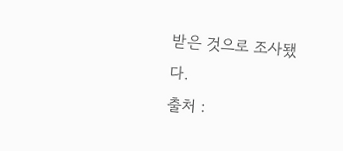받은 것으로 조사됐다.
출처 :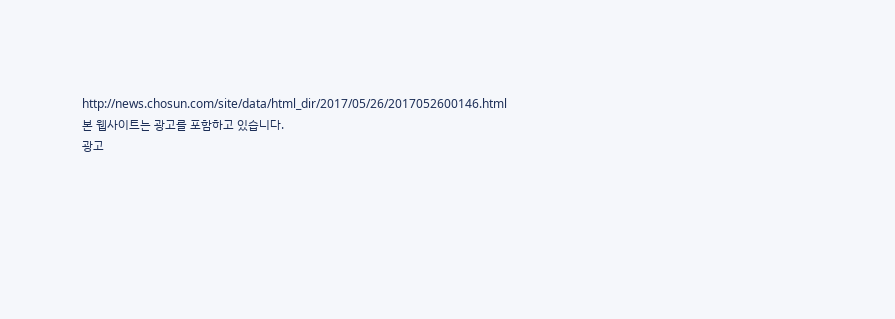http://news.chosun.com/site/data/html_dir/2017/05/26/2017052600146.html
본 웹사이트는 광고를 포함하고 있습니다.
광고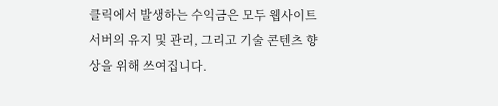클릭에서 발생하는 수익금은 모두 웹사이트 서버의 유지 및 관리, 그리고 기술 콘텐츠 향상을 위해 쓰여집니다.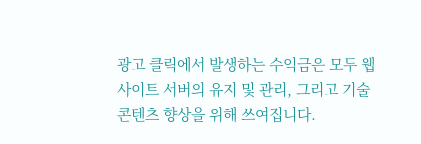광고 클릭에서 발생하는 수익금은 모두 웹사이트 서버의 유지 및 관리, 그리고 기술 콘텐츠 향상을 위해 쓰여집니다.